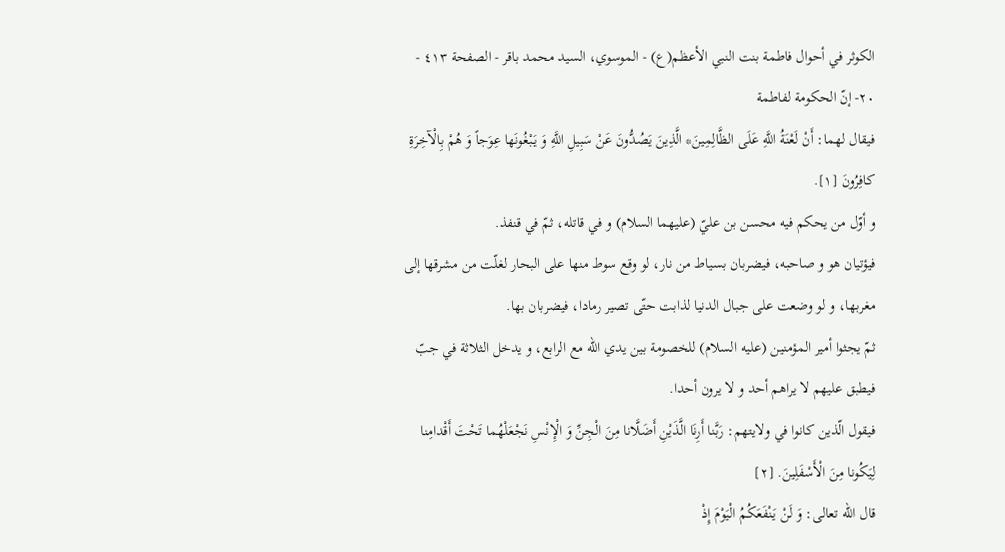الكوثر في أحوال فاطمة بنت النبي الأعظم(ع) - الموسوي، السيد محمد باقر - الصفحة ٤١٣ - ٢٠- إنّ الحكومة لفاطمة
فيقال لهما: أَنْ لَعْنَةُ اللَّهِ عَلَى الظَّالِمِينَ* الَّذِينَ يَصُدُّونَ عَنْ سَبِيلِ اللَّهِ وَ يَبْغُونَها عِوَجاً وَ هُمْ بِالْآخِرَةِ كافِرُونَ [١].
و أوّل من يحكم فيه محسن بن عليّ (عليهما السلام) و في قاتله، ثمّ في قنفذ.
فيؤتيان هو و صاحبه، فيضربان بسياط من نار، لو وقع سوط منها على البحار لغلّت من مشرقها إلى مغربها، و لو وضعت على جبال الدنيا لذابت حتّى تصير رمادا، فيضربان بها.
ثمّ يجثوا أمير المؤمنين (عليه السلام) للخصومة بين يدي اللّه مع الرابع، و يدخل الثلاثة في جبّ فيطبق عليهم لا يراهم أحد و لا يرون أحدا.
فيقول الّذين كانوا في ولايتهم: رَبَّنا أَرِنَا الَّذَيْنِ أَضَلَّانا مِنَ الْجِنِّ وَ الْإِنْسِ نَجْعَلْهُما تَحْتَ أَقْدامِنا لِيَكُونا مِنَ الْأَسْفَلِينَ. [٢]
قال اللّه تعالى: وَ لَنْ يَنْفَعَكُمُ الْيَوْمَ إِذْ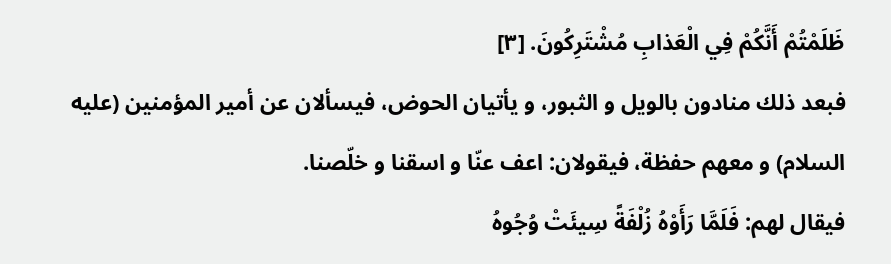ظَلَمْتُمْ أَنَّكُمْ فِي الْعَذابِ مُشْتَرِكُونَ. [٣]
فبعد ذلك منادون بالويل و الثبور، و يأتيان الحوض، فيسألان عن أمير المؤمنين (عليه السلام) و معهم حفظة، فيقولان: اعف عنّا و اسقنا و خلّصنا.
فيقال لهم: فَلَمَّا رَأَوْهُ زُلْفَةً سِيئَتْ وُجُوهُ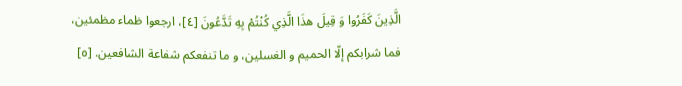الَّذِينَ كَفَرُوا وَ قِيلَ هذَا الَّذِي كُنْتُمْ بِهِ تَدَّعُونَ [٤]، ارجعوا ظماء مظمئين، فما شرابكم إلّا الحميم و الغسلين، و ما تنفعكم شفاعة الشافعين. [٥]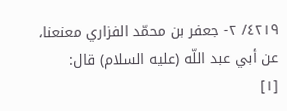٤٢١٩/ ٢- جعفر بن محمّد الفزاري معنعنا، عن أبي عبد اللّه (عليه السلام) قال:
[١]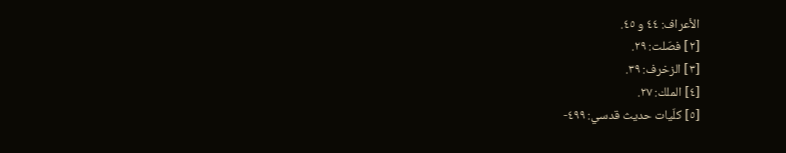الأعراف: ٤٤ و ٤٥.
[٢] فصّلت: ٢٩.
[٣] الزخرف: ٣٩.
[٤] الملك: ٢٧.
[٥] كلّيات حديث قدسي: ٤٩٩-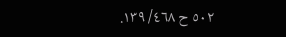٥٠٢ ح ٤٦٨/ ١٣٩.